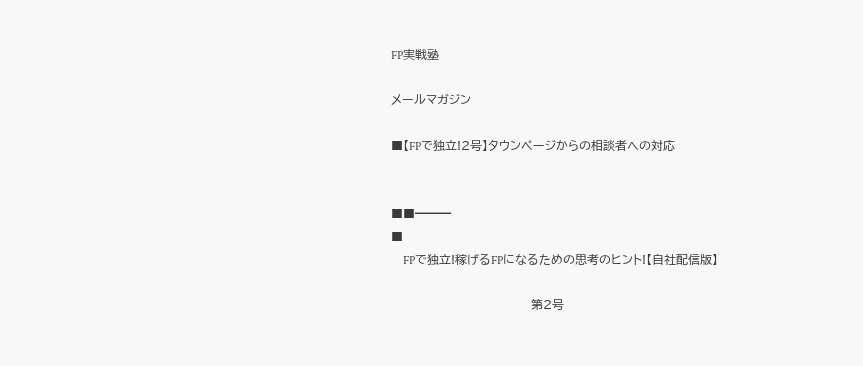FP実戦塾

メールマガジン

■【FPで独立!2号】タウンページからの相談者への対応


■■━━━
■
    FPで独立!稼げるFPになるための思考のヒント!【自社配信版】

                                   第2号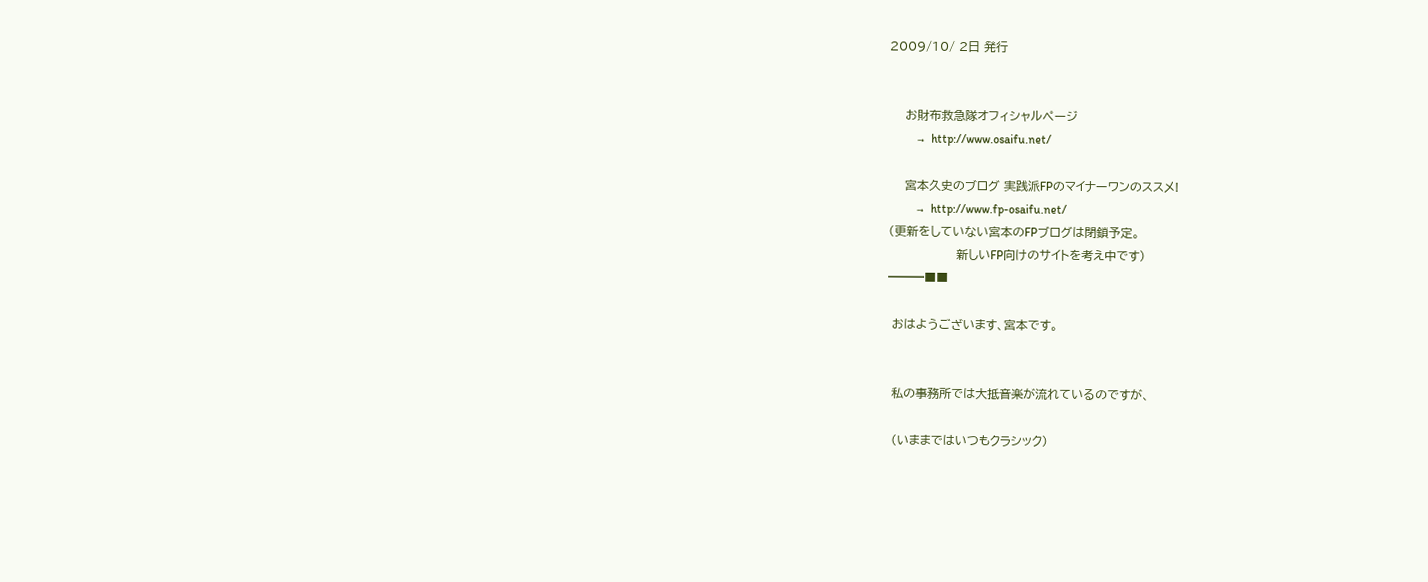2009/10/ 2日 発行


    お財布救急隊オフィシャルページ
         →  http://www.osaifu.net/

    宮本久史のブログ 実践派FPのマイナーワンのススメ!
         →  http://www.fp-osaifu.net/
(更新をしていない宮本のFPブログは閉鎖予定。
                 新しいFP向けのサイトを考え中です)
━━━■■

 おはようございます、宮本です。


 私の事務所では大抵音楽が流れているのですが、

 (いままではいつもクラシック)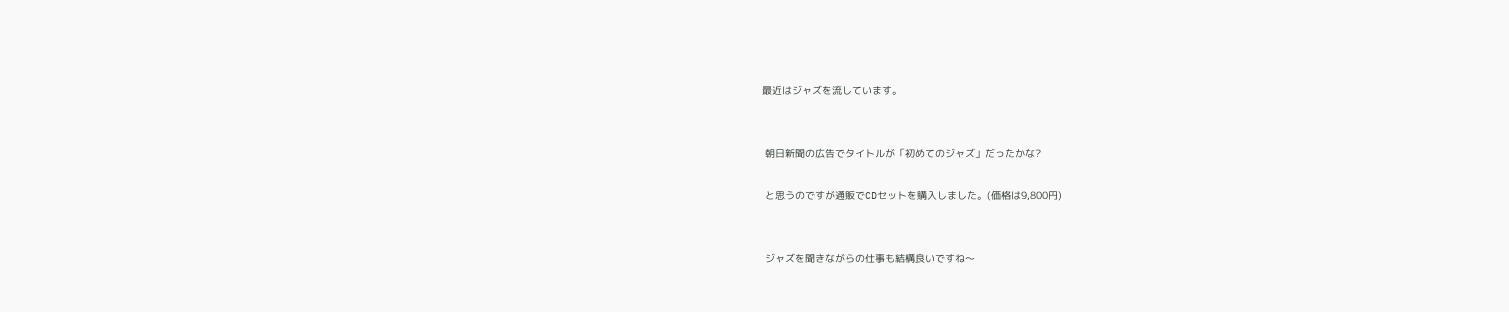最近はジャズを流しています。


 朝日新聞の広告でタイトルが「初めてのジャズ」だったかな?

 と思うのですが通販でCDセットを購入しました。(価格は9,800円)


 ジャズを聞きながらの仕事も結構良いですね〜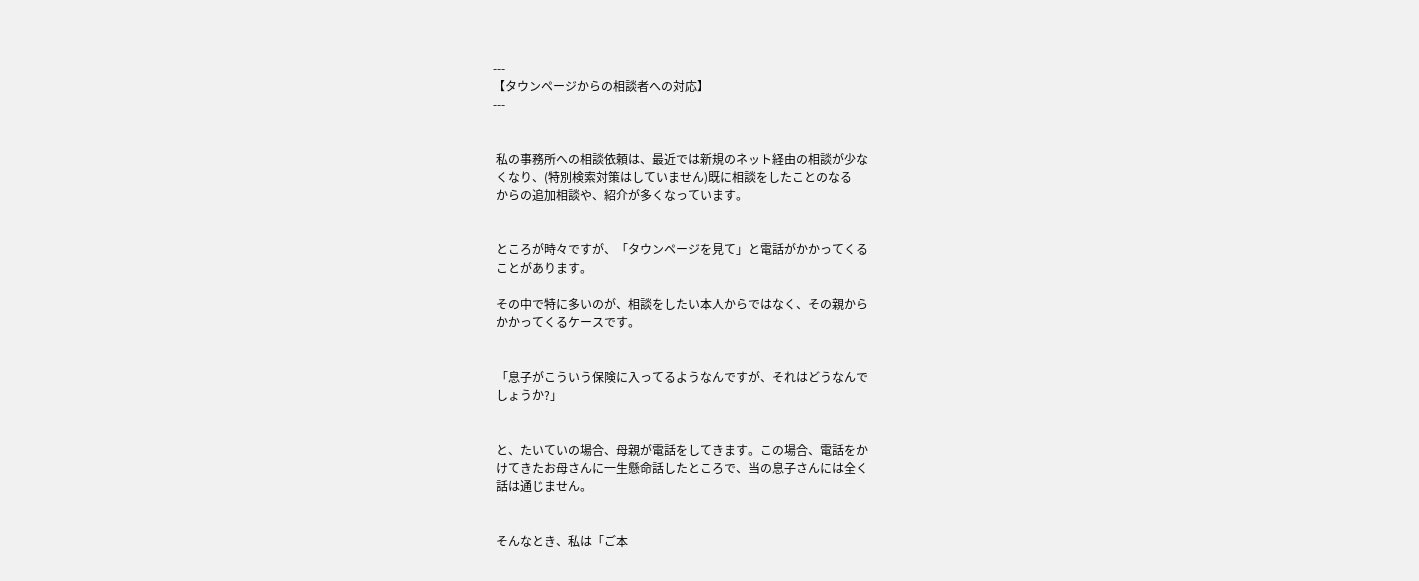---
【タウンページからの相談者への対応】
---


 私の事務所への相談依頼は、最近では新規のネット経由の相談が少な
 くなり、(特別検索対策はしていません)既に相談をしたことのなる
 からの追加相談や、紹介が多くなっています。


 ところが時々ですが、「タウンページを見て」と電話がかかってくる
 ことがあります。

 その中で特に多いのが、相談をしたい本人からではなく、その親から
 かかってくるケースです。


 「息子がこういう保険に入ってるようなんですが、それはどうなんで
 しょうか?」


 と、たいていの場合、母親が電話をしてきます。この場合、電話をか
 けてきたお母さんに一生懸命話したところで、当の息子さんには全く
 話は通じません。


 そんなとき、私は「ご本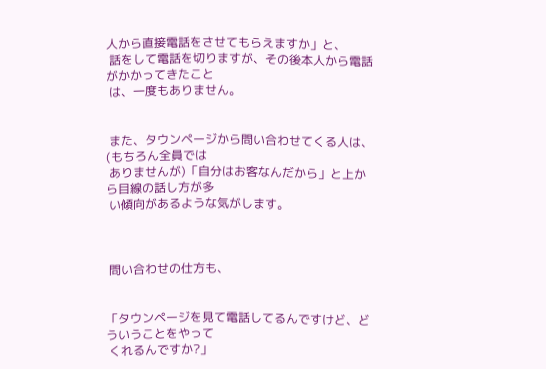人から直接電話をさせてもらえますか」と、
 話をして電話を切りますが、その後本人から電話がかかってきたこと
 は、一度もありません。


 また、タウンページから問い合わせてくる人は、(もちろん全員では
 ありませんが)「自分はお客なんだから」と上から目線の話し方が多
 い傾向があるような気がします。



 問い合わせの仕方も、


「タウンページを見て電話してるんですけど、どういうことをやって
 くれるんですか?」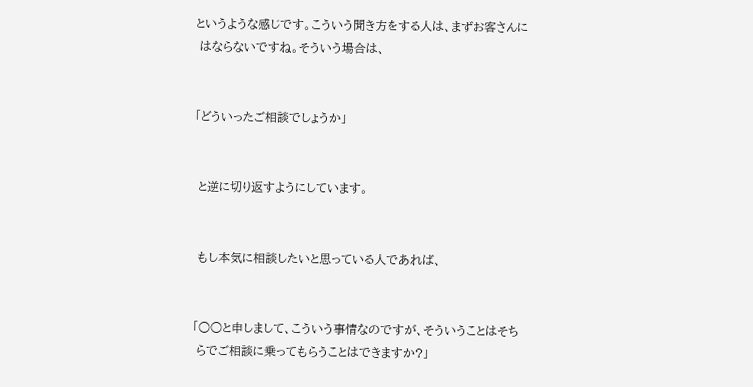というような感じです。こういう聞き方をする人は、まずお客さんに
 はならないですね。そういう場合は、


「どういったご相談でしょうか」


 と逆に切り返すようにしています。


 もし本気に相談したいと思っている人であれば、


「○○と申しまして、こういう事情なのですが、そういうことはそち
 らでご相談に乗ってもらうことはできますか?」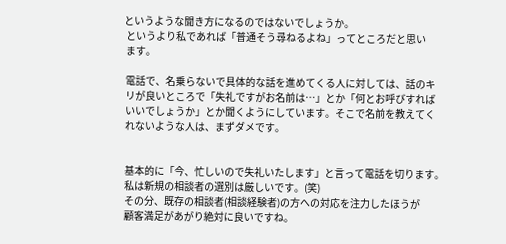というような聞き方になるのではないでしょうか。
 というより私であれば「普通そう尋ねるよね」ってところだと思い
 ます。

 電話で、名乗らないで具体的な話を進めてくる人に対しては、話のキ
 リが良いところで「失礼ですがお名前は…」とか「何とお呼びすれば
 いいでしょうか」とか聞くようにしています。そこで名前を教えてく
 れないような人は、まずダメです。


 基本的に「今、忙しいので失礼いたします」と言って電話を切ります。
 私は新規の相談者の選別は厳しいです。(笑)
 その分、既存の相談者(相談経験者)の方への対応を注力したほうが
 顧客満足があがり絶対に良いですね。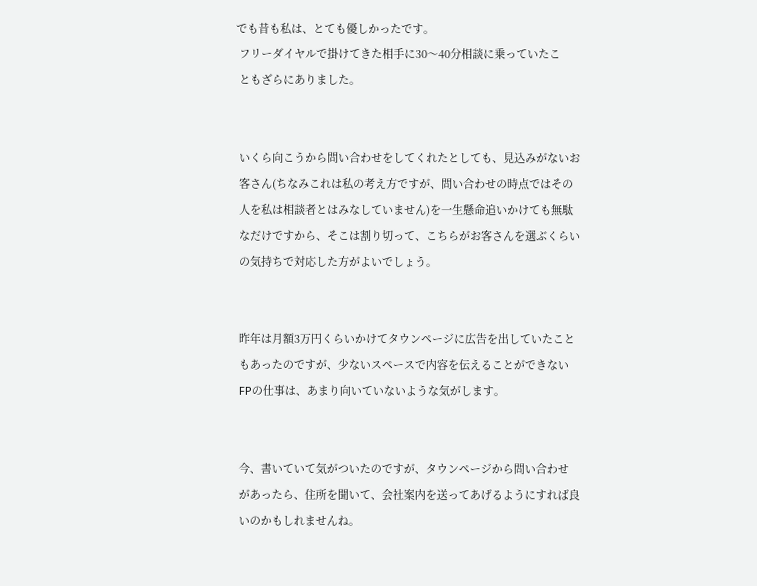でも昔も私は、とても優しかったです。
 フリーダイヤルで掛けてきた相手に30〜40分相談に乗っていたこ
 ともざらにありました。


 いくら向こうから問い合わせをしてくれたとしても、見込みがないお
 客さん(ちなみこれは私の考え方ですが、問い合わせの時点ではその
 人を私は相談者とはみなしていません)を一生懸命追いかけても無駄
 なだけですから、そこは割り切って、こちらがお客さんを選ぶくらい
 の気持ちで対応した方がよいでしょう。


 昨年は月額3万円くらいかけてタウンページに広告を出していたこと
 もあったのですが、少ないスペースで内容を伝えることができない
 FPの仕事は、あまり向いていないような気がします。


 今、書いていて気がついたのですが、タウンページから問い合わせ
 があったら、住所を聞いて、会社案内を送ってあげるようにすれば良
 いのかもしれませんね。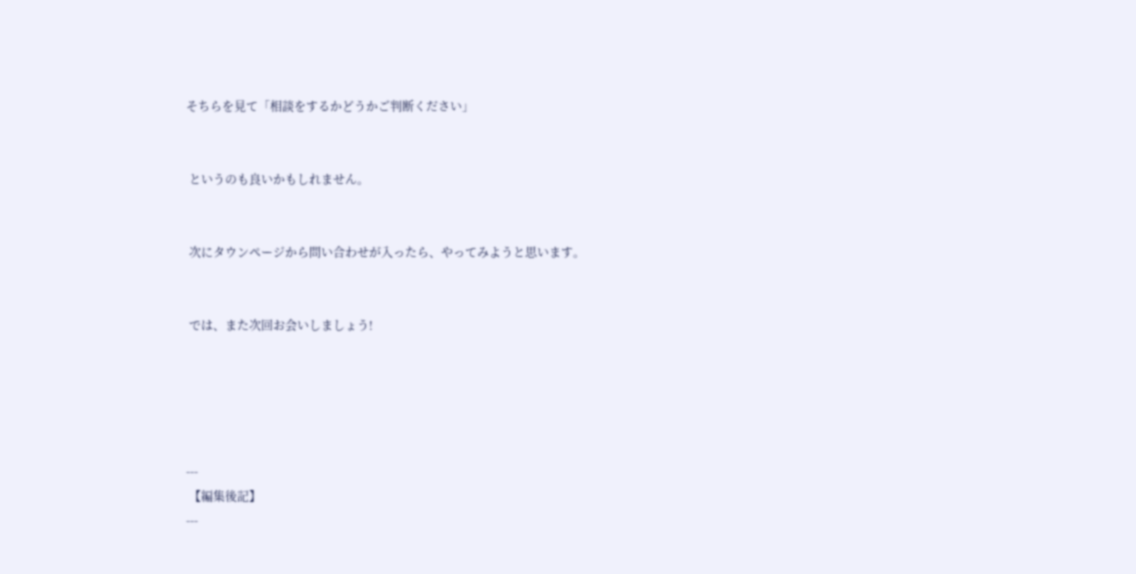そちらを見て「相談をするかどうかご判断ください」


 というのも良いかもしれません。


 次にタウンページから問い合わせが入ったら、やってみようと思います。


 では、また次回お会いしましょう!





---
 【編集後記】
---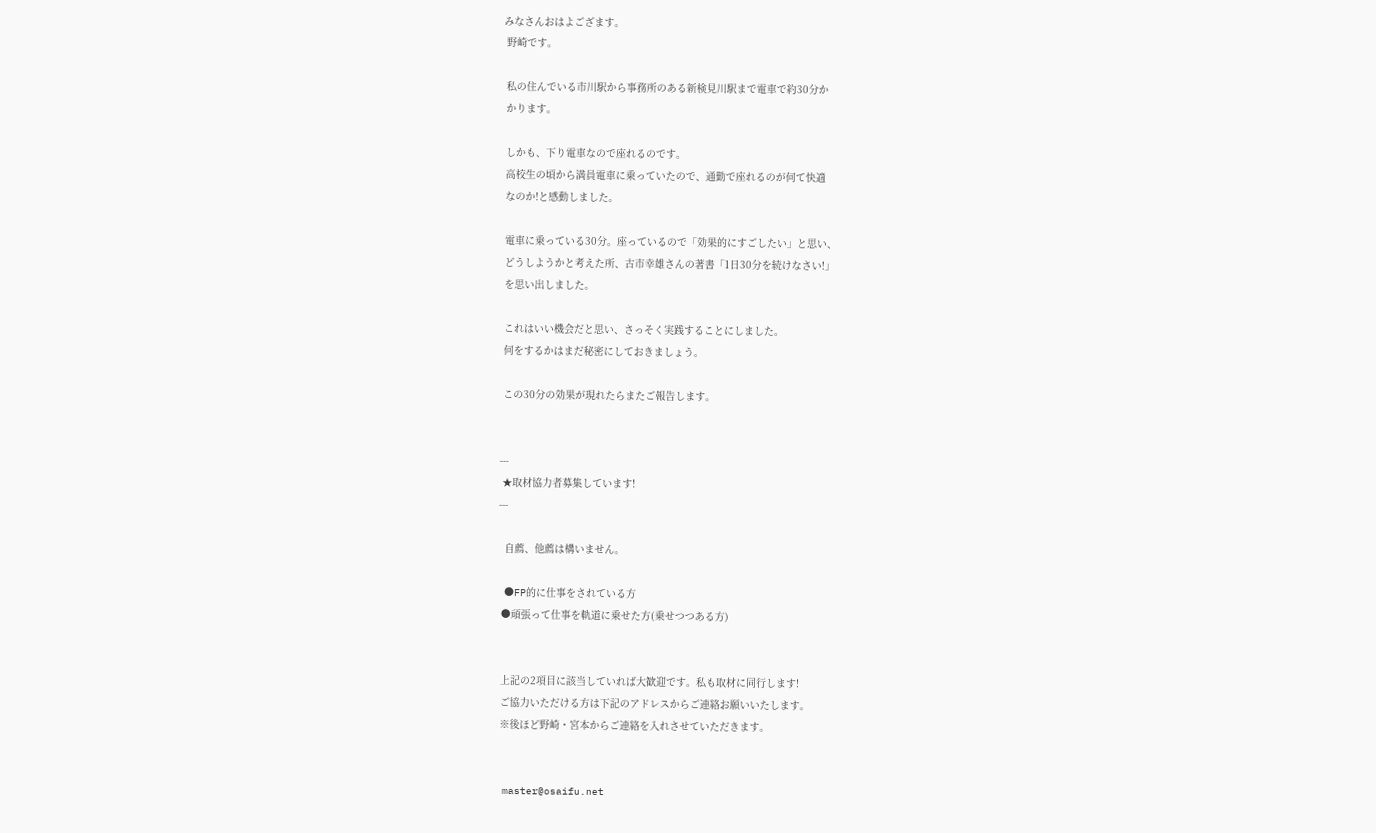みなさんおはよござます。
 野崎です。

 私の住んでいる市川駅から事務所のある新検見川駅まで電車で約30分か
 かります。

 しかも、下り電車なので座れるのです。
 高校生の頃から満員電車に乗っていたので、通勤で座れるのが何て快適
 なのか!と感動しました。

 電車に乗っている30分。座っているので「効果的にすごしたい」と思い、
 どうしようかと考えた所、古市幸雄さんの著書「1日30分を続けなさい!」
 を思い出しました。

 これはいい機会だと思い、さっそく実践することにしました。
 何をするかはまだ秘密にしておきましょう。

 この30分の効果が現れたらまたご報告します。


---
 ★取材協力者募集しています!
---

  自薦、他薦は構いません。

 ●FP的に仕事をされている方
 ●頑張って仕事を軌道に乗せた方(乗せつつある方)


 上記の2項目に該当していれば大歓迎です。私も取材に同行します!
 ご協力いただける方は下記のアドレスからご連絡お願いいたします。
 ※後ほど野崎・宮本からご連絡を入れさせていただきます。


 master@osaifu.net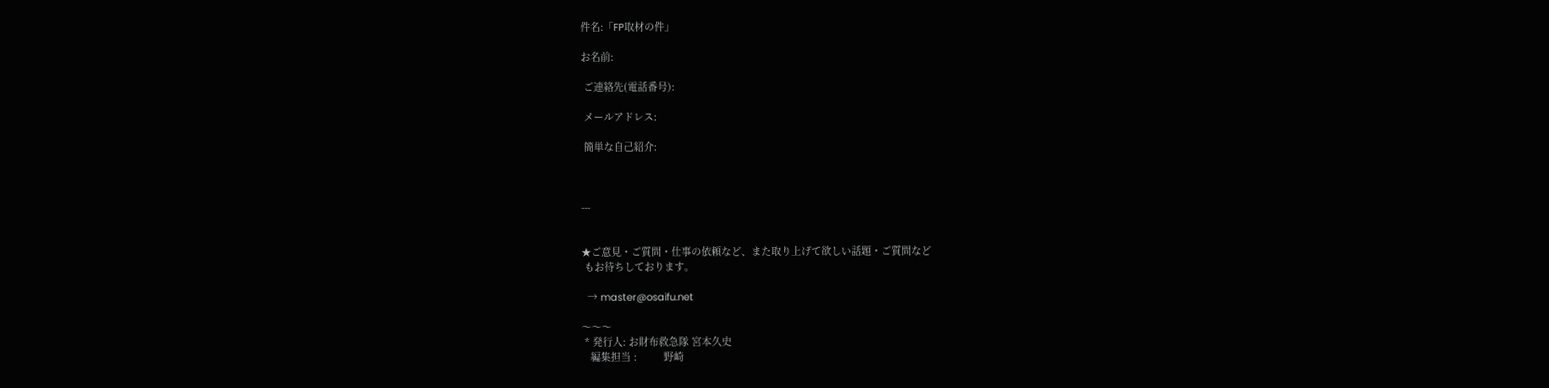件名:「FP取材の件」

お名前:

 ご連絡先(電話番号):

 メールアドレス:

 簡単な自己紹介:



---


★ご意見・ご質問・仕事の依頼など、また取り上げて欲しい話題・ご質問など
 もお待ちしております。

  → master@osaifu.net

〜〜〜
 * 発行人: お財布救急隊 宮本久史
   編集担当 :         野崎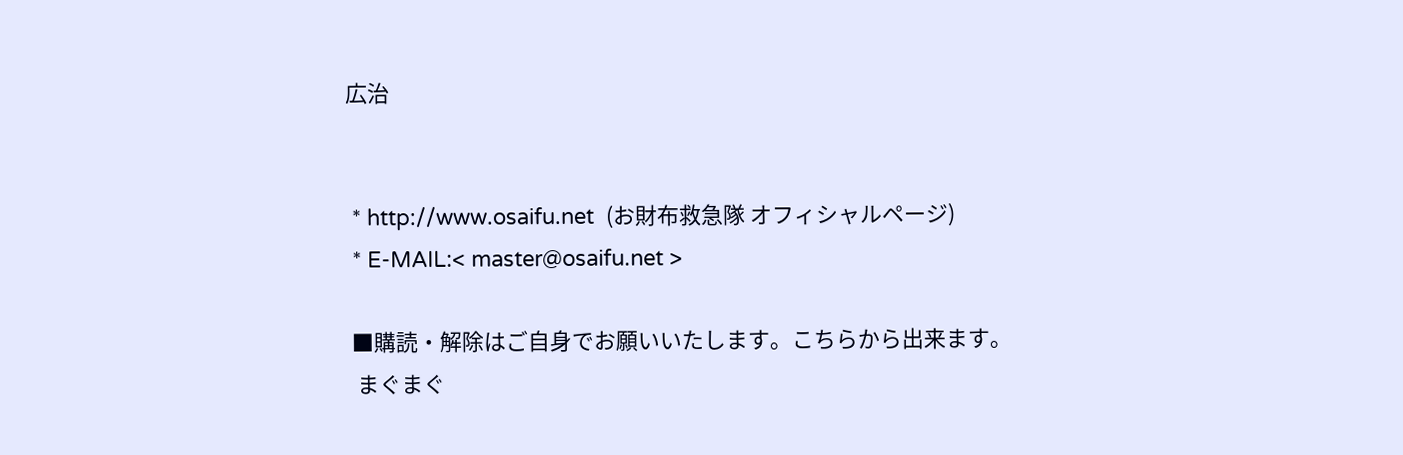広治


 * http://www.osaifu.net  (お財布救急隊 オフィシャルページ)
 * E-MAIL:< master@osaifu.net >

 ■購読・解除はご自身でお願いいたします。こちらから出来ます。
  まぐまぐ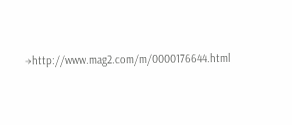→http://www.mag2.com/m/0000176644.html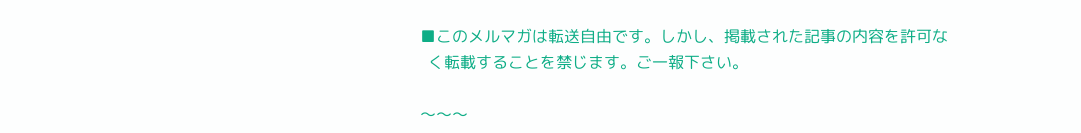■このメルマガは転送自由です。しかし、掲載された記事の内容を許可な
  く転載することを禁じます。ご一報下さい。

〜〜〜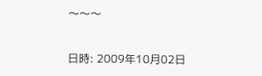〜〜〜


日時: 2009年10月02日